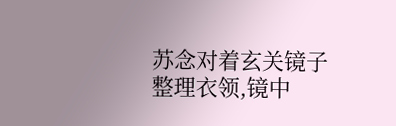苏念对着玄关镜子整理衣领,镜中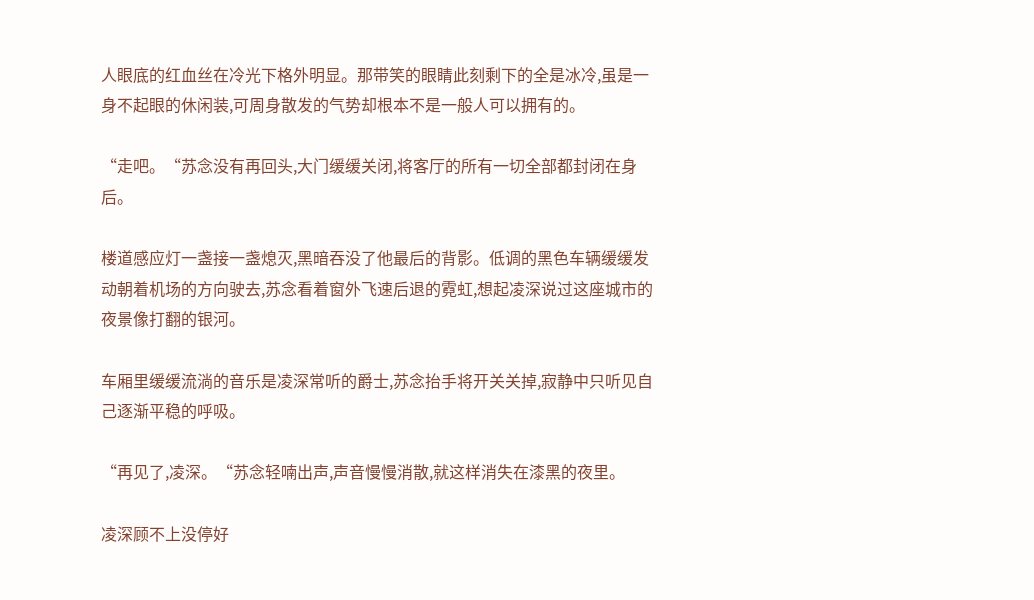人眼底的红血丝在冷光下格外明显。那带笑的眼睛此刻剩下的全是冰冷,虽是一身不起眼的休闲装,可周身散发的气势却根本不是一般人可以拥有的。

“走吧。“苏念没有再回头,大门缓缓关闭,将客厅的所有一切全部都封闭在身后。

楼道感应灯一盏接一盏熄灭,黑暗吞没了他最后的背影。低调的黑色车辆缓缓发动朝着机场的方向驶去,苏念看着窗外飞速后退的霓虹,想起凌深说过这座城市的夜景像打翻的银河。

车厢里缓缓流淌的音乐是凌深常听的爵士,苏念抬手将开关关掉,寂静中只听见自己逐渐平稳的呼吸。

“再见了,凌深。“苏念轻喃出声,声音慢慢消散,就这样消失在漆黑的夜里。

凌深顾不上没停好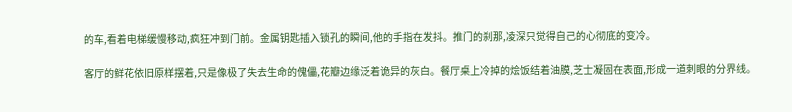的车,看着电梯缓慢移动,疯狂冲到门前。金属钥匙插入锁孔的瞬间,他的手指在发抖。推门的刹那,凌深只觉得自己的心彻底的变冷。

客厅的鲜花依旧原样摆着,只是像极了失去生命的傀儡,花瓣边缘泛着诡异的灰白。餐厅桌上冷掉的烩饭结着油膜,芝士凝固在表面,形成一道刺眼的分界线。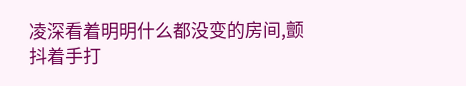凌深看着明明什么都没变的房间,颤抖着手打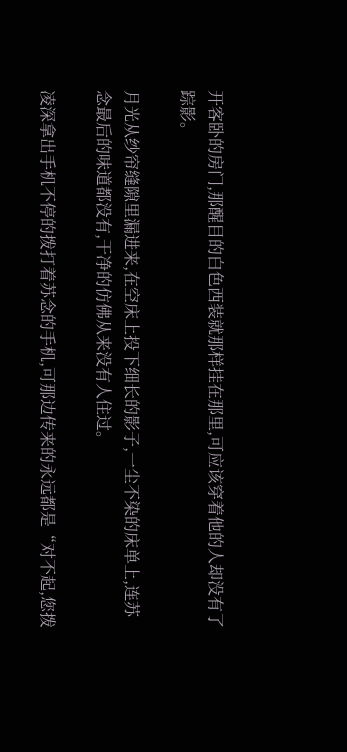开客卧的房门,那醒目的白色西装就那样挂在那里,可应该穿着他的人却没有了踪影。

月光从纱帘缝隙里漏进来,在空床上投下细长的影子,一尘不染的床单上,连苏念最后的味道都没有,干净的仿佛从来没有人住过。

凌深拿出手机不停的拨打着苏念的手机,可那边传来的永远都是“对不起,您拨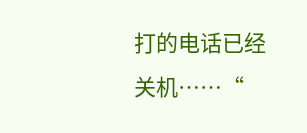打的电话已经关机……“